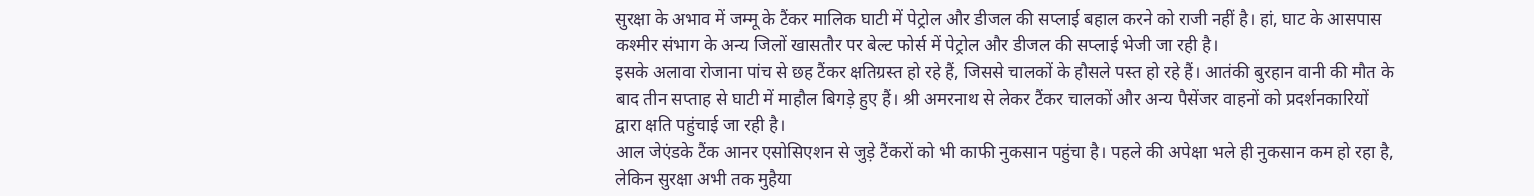सुरक्षा के अभाव में जम्मू के टैंकर मालिक घाटी में पेट्रोल और डीजल की सप्लाई बहाल करने को राजी नहीं है। हां, घाट के आसपास कश्मीर संभाग के अन्य जिलों खासतौर पर बेल्ट फोर्स में पेट्रोल और डीजल की सप्लाई भेजी जा रही है।
इसके अलावा रोजाना पांच से छह टैंकर क्षतिग्रस्त हो रहे हैं, जिससे चालकों के हौसले पस्त हो रहे हैं। आतंकी बुरहान वानी की मौत के बाद तीन सप्ताह से घाटी में माहौल बिगड़े हुए हैं। श्री अमरनाथ से लेकर टैंकर चालकों और अन्य पैसेंजर वाहनों को प्रदर्शनकारियों द्वारा क्षति पहुंचाई जा रही है।
आल जेएंडके टैंक आनर एसोसिएशन से जुड़े टैंकरों को भी काफी नुकसान पहुंचा है। पहले की अपेक्षा भले ही नुकसान कम हो रहा है, लेकिन सुरक्षा अभी तक मुहैया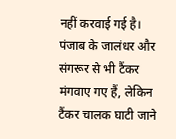नहीं करवाई गई है। पंजाब के जालंधर और संगरूर से भी टैंकर मंगवाए गए हैं, लेकिन टैंकर चालक घाटी जाने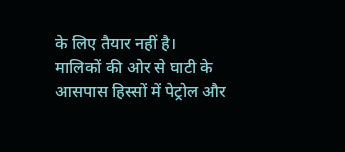के लिए तैयार नहीं है।
मालिकों की ओर से घाटी के आसपास हिस्सों में पेट्रोल और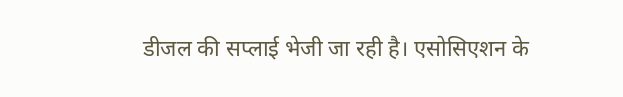डीजल की सप्लाई भेजी जा रही है। एसोसिएशन के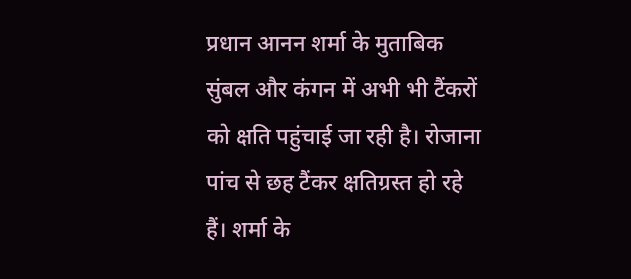प्रधान आनन शर्मा के मुताबिक सुंबल और कंगन में अभी भी टैंकरों को क्षति पहुंचाई जा रही है। रोजाना पांच से छह टैंकर क्षतिग्रस्त हो रहे हैं। शर्मा के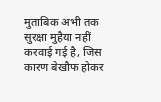मुताबिक अभी तक सुरक्षा मुहैया नहीं करवाई गई है, जिस कारण बेखौफ होकर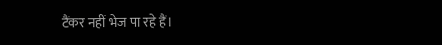टैंकर नहीं भेज पा रहे हैं।